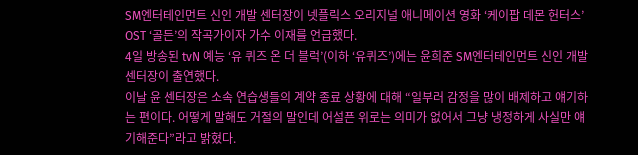SM엔터테인먼트 신인 개발 센터장이 넷플릭스 오리지널 애니메이션 영화 ‘케이팝 데몬 헌터스’ OST ‘골든’의 작곡가이자 가수 이재를 언급했다.
4일 방송된 tvN 예능 ‘유 퀴즈 온 더 블럭’(이하 ‘유퀴즈’)에는 윤희준 SM엔터테인먼트 신인 개발 센터장이 출연했다.
이날 윤 센터장은 소속 연습생들의 계약 종료 상황에 대해 “일부러 감정을 많이 배제하고 얘기하는 편이다. 어떻게 말해도 거절의 말인데 어설픈 위로는 의미가 없어서 그냥 냉정하게 사실만 얘기해준다”라고 밝혔다.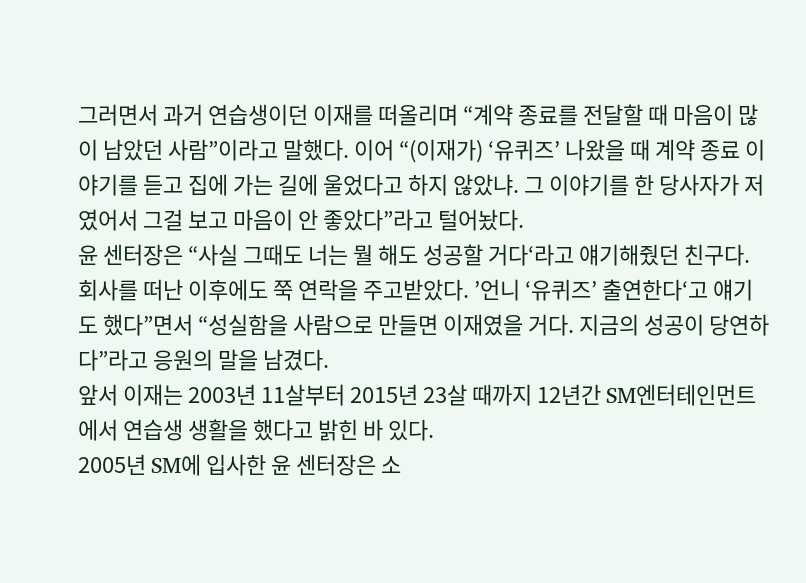그러면서 과거 연습생이던 이재를 떠올리며 “계약 종료를 전달할 때 마음이 많이 남았던 사람”이라고 말했다. 이어 “(이재가) ‘유퀴즈’ 나왔을 때 계약 종료 이야기를 듣고 집에 가는 길에 울었다고 하지 않았냐. 그 이야기를 한 당사자가 저였어서 그걸 보고 마음이 안 좋았다”라고 털어놨다.
윤 센터장은 “사실 그때도 너는 뭘 해도 성공할 거다‘라고 얘기해줬던 친구다. 회사를 떠난 이후에도 쭉 연락을 주고받았다. ’언니 ‘유퀴즈’ 출연한다‘고 얘기도 했다”면서 “성실함을 사람으로 만들면 이재였을 거다. 지금의 성공이 당연하다”라고 응원의 말을 남겼다.
앞서 이재는 2003년 11살부터 2015년 23살 때까지 12년간 SM엔터테인먼트에서 연습생 생활을 했다고 밝힌 바 있다.
2005년 SM에 입사한 윤 센터장은 소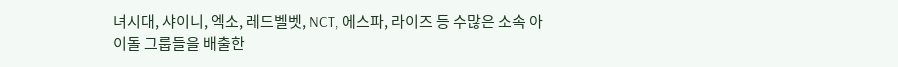녀시대, 샤이니, 엑소, 레드벨벳, NCT, 에스파, 라이즈 등 수많은 소속 아이돌 그룹들을 배출한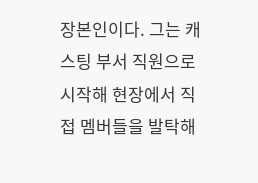장본인이다. 그는 캐스팅 부서 직원으로 시작해 현장에서 직접 멤버들을 발탁해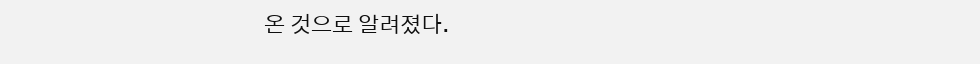온 것으로 알려졌다.